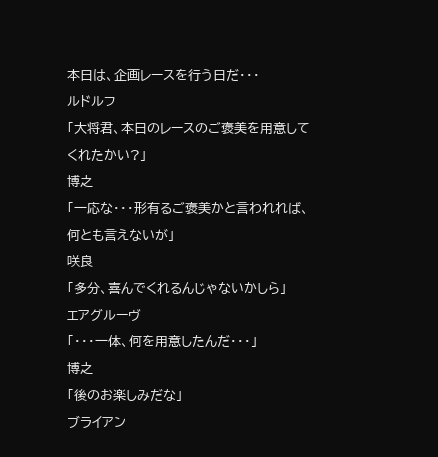本日は、企画レースを行う日だ・・・
ルドルフ
「大将君、本日のレースのご褒美を用意してくれたかい?」
博之
「一応な・・・形有るご褒美かと言われれば、何とも言えないが」
咲良
「多分、喜んでくれるんじゃないかしら」
エアグルーヴ
「・・・一体、何を用意したんだ・・・」
博之
「後のお楽しみだな」
ブライアン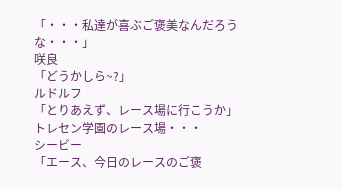「・・・私達が喜ぶご褒美なんだろうな・・・」
咲良
「どうかしら~?」
ルドルフ
「とりあえず、レース場に行こうか」
トレセン学園のレース場・・・
シービー
「エース、今日のレースのご褒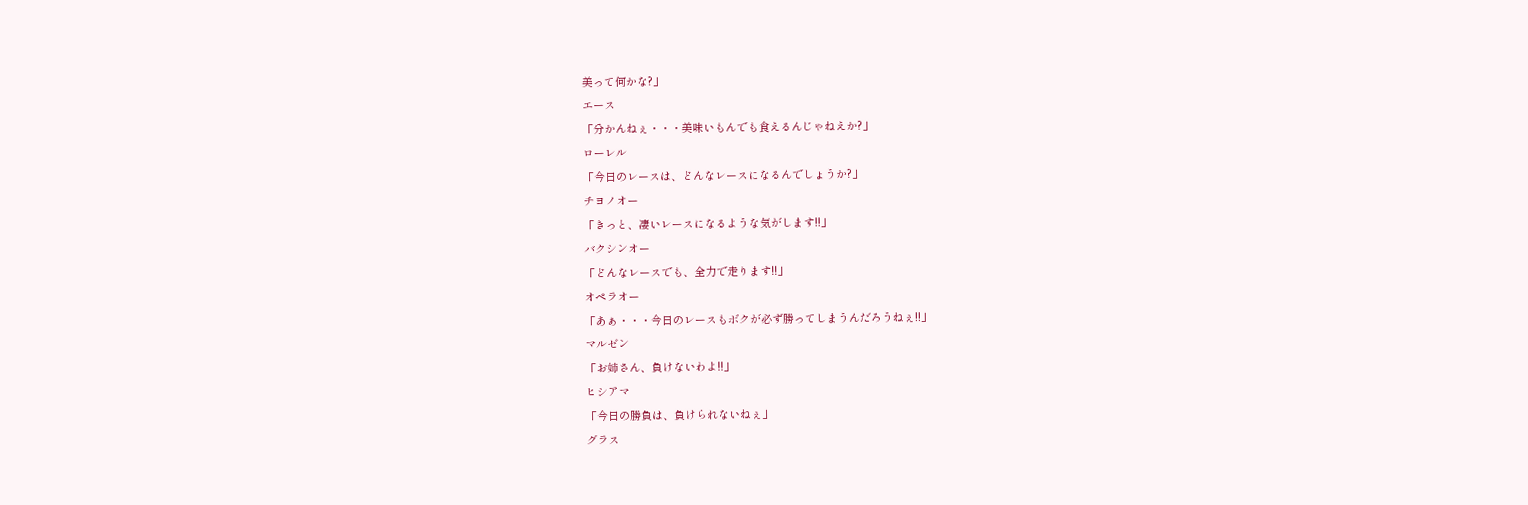美って何かな?」
エース
「分かんねぇ・・・美味いもんでも食えるんじゃねえか?」
ローレル
「今日のレースは、どんなレースになるんでしょうか?」
チヨノオー
「きっと、凄いレースになるような気がします!!」
バクシンオー
「どんなレースでも、全力で走ります!!」
オペラオー
「あぁ・・・今日のレースもボクが必ず勝ってしまうんだろうねぇ!!」
マルゼン
「お姉さん、負けないわよ!!」
ヒシアマ
「今日の勝負は、負けられないねぇ」
グラス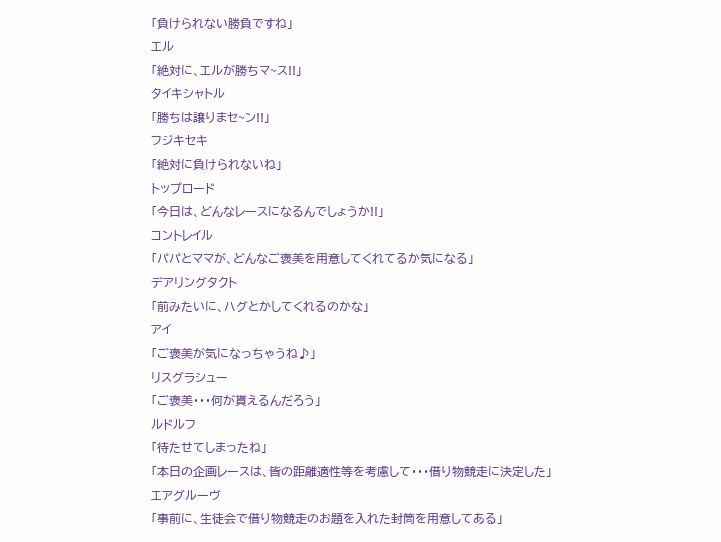「負けられない勝負ですね」
エル
「絶対に、エルが勝ちマ~ス!!」
タイキシャトル
「勝ちは譲りまセ~ン!!」
フジキセキ
「絶対に負けられないね」
トップロード
「今日は、どんなレースになるんでしょうか!!」
コントレイル
「パパとママが、どんなご褒美を用意してくれてるか気になる」
デアリングタクト
「前みたいに、ハグとかしてくれるのかな」
アイ
「ご褒美が気になっちゃうね♪」
リスグラシュー
「ご褒美・・・何が貰えるんだろう」
ルドルフ
「待たせてしまったね」
「本日の企画レースは、皆の距離適性等を考慮して・・・借り物競走に決定した」
エアグルーヴ
「事前に、生徒会で借り物競走のお題を入れた封筒を用意してある」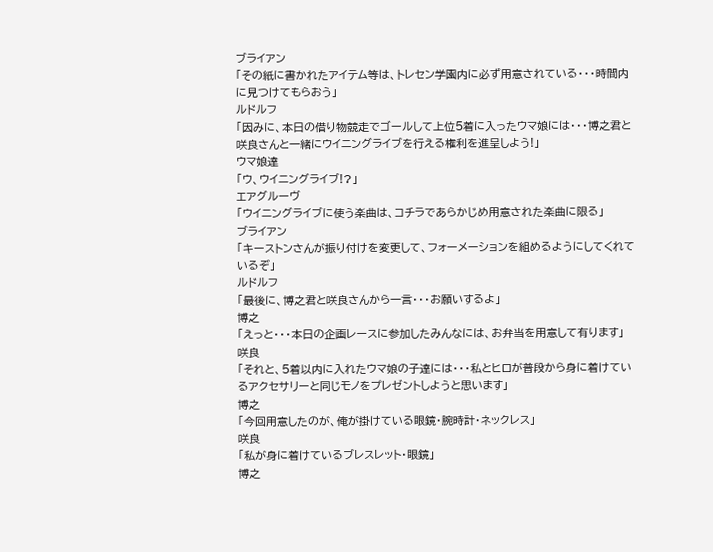ブライアン
「その紙に書かれたアイテム等は、トレセン学園内に必ず用意されている・・・時間内に見つけてもらおう」
ルドルフ
「因みに、本日の借り物競走でゴールして上位5着に入ったウマ娘には・・・博之君と咲良さんと一緒にウイニングライブを行える権利を進呈しよう!」
ウマ娘達
「ウ、ウイニングライブ!?」
エアグルーヴ
「ウイニングライブに使う楽曲は、コチラであらかじめ用意された楽曲に限る」
ブライアン
「キーストンさんが振り付けを変更して、フォーメーションを組めるようにしてくれているぞ」
ルドルフ
「最後に、博之君と咲良さんから一言・・・お願いするよ」
博之
「えっと・・・本日の企画レースに参加したみんなには、お弁当を用意して有ります」
咲良
「それと、5着以内に入れたウマ娘の子達には・・・私とヒロが普段から身に着けているアクセサリーと同じモノをプレゼントしようと思います」
博之
「今回用意したのが、俺が掛けている眼鏡・腕時計・ネックレス」
咲良
「私が身に着けているブレスレット・眼鏡」
博之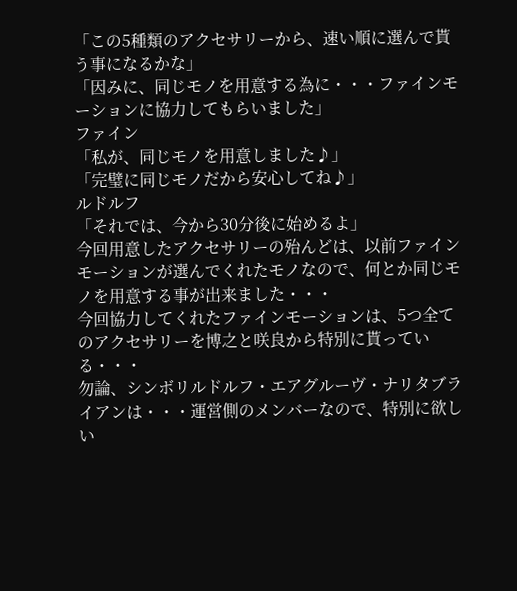「この5種類のアクセサリーから、速い順に選んで貰う事になるかな」
「因みに、同じモノを用意する為に・・・ファインモーションに協力してもらいました」
ファイン
「私が、同じモノを用意しました♪」
「完璧に同じモノだから安心してね♪」
ルドルフ
「それでは、今から30分後に始めるよ」
今回用意したアクセサリーの殆んどは、以前ファインモーションが選んでくれたモノなので、何とか同じモノを用意する事が出来ました・・・
今回協力してくれたファインモーションは、5つ全てのアクセサリーを博之と咲良から特別に貰っている・・・
勿論、シンボリルドルフ・エアグルーヴ・ナリタブライアンは・・・運営側のメンバーなので、特別に欲しい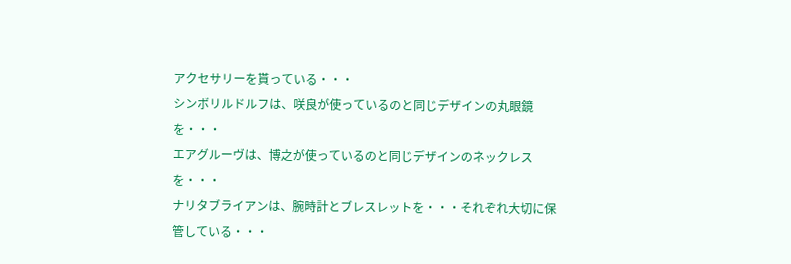アクセサリーを貰っている・・・
シンボリルドルフは、咲良が使っているのと同じデザインの丸眼鏡を・・・
エアグルーヴは、博之が使っているのと同じデザインのネックレスを・・・
ナリタブライアンは、腕時計とブレスレットを・・・それぞれ大切に保管している・・・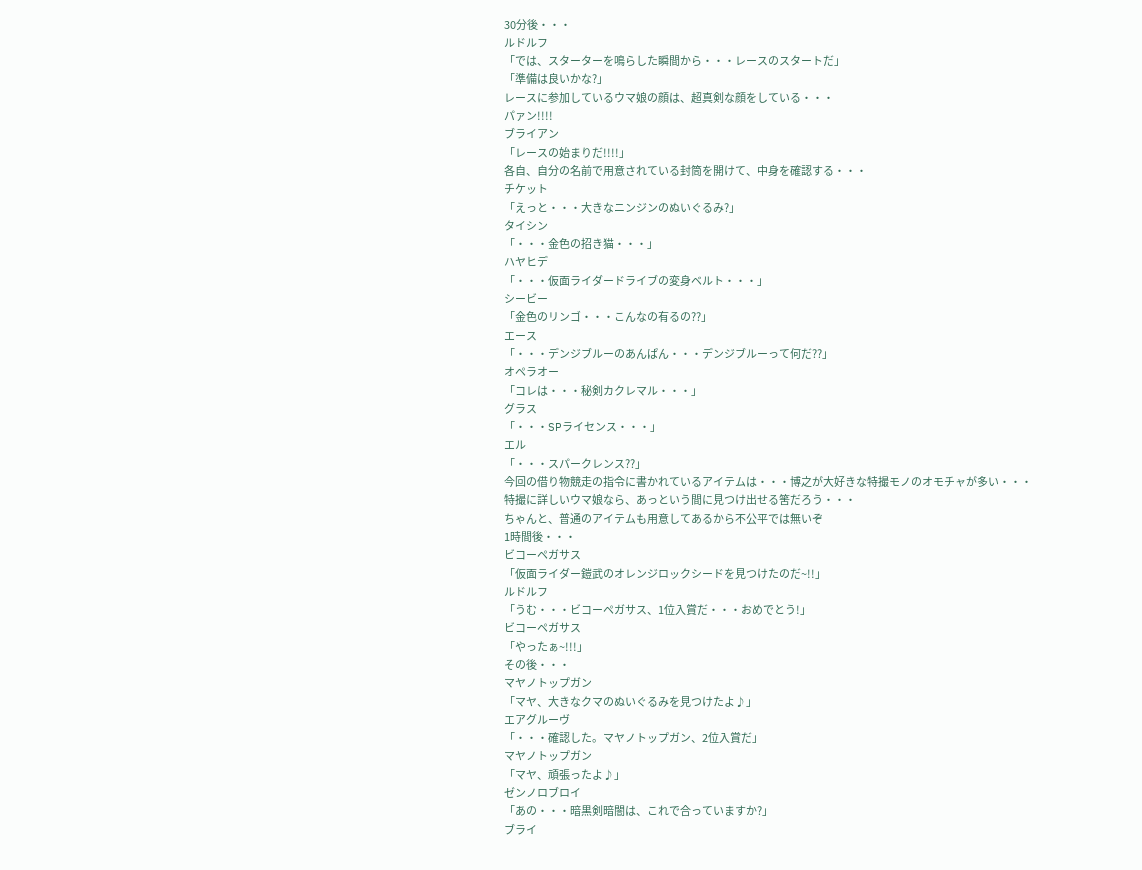30分後・・・
ルドルフ
「では、スターターを鳴らした瞬間から・・・レースのスタートだ」
「準備は良いかな?」
レースに参加しているウマ娘の顔は、超真剣な顔をしている・・・
パァン!!!!
ブライアン
「レースの始まりだ!!!!」
各自、自分の名前で用意されている封筒を開けて、中身を確認する・・・
チケット
「えっと・・・大きなニンジンのぬいぐるみ?」
タイシン
「・・・金色の招き猫・・・」
ハヤヒデ
「・・・仮面ライダードライブの変身ベルト・・・」
シービー
「金色のリンゴ・・・こんなの有るの??」
エース
「・・・デンジブルーのあんぱん・・・デンジブルーって何だ??」
オペラオー
「コレは・・・秘剣カクレマル・・・」
グラス
「・・・SPライセンス・・・」
エル
「・・・スパークレンス??」
今回の借り物競走の指令に書かれているアイテムは・・・博之が大好きな特撮モノのオモチャが多い・・・
特撮に詳しいウマ娘なら、あっという間に見つけ出せる筈だろう・・・
ちゃんと、普通のアイテムも用意してあるから不公平では無いぞ
1時間後・・・
ビコーペガサス
「仮面ライダー鎧武のオレンジロックシードを見つけたのだ~!!」
ルドルフ
「うむ・・・ビコーペガサス、1位入賞だ・・・おめでとう!」
ビコーペガサス
「やったぁ~!!!」
その後・・・
マヤノトップガン
「マヤ、大きなクマのぬいぐるみを見つけたよ♪」
エアグルーヴ
「・・・確認した。マヤノトップガン、2位入賞だ」
マヤノトップガン
「マヤ、頑張ったよ♪」
ゼンノロブロイ
「あの・・・暗黒剣暗闇は、これで合っていますか?」
ブライ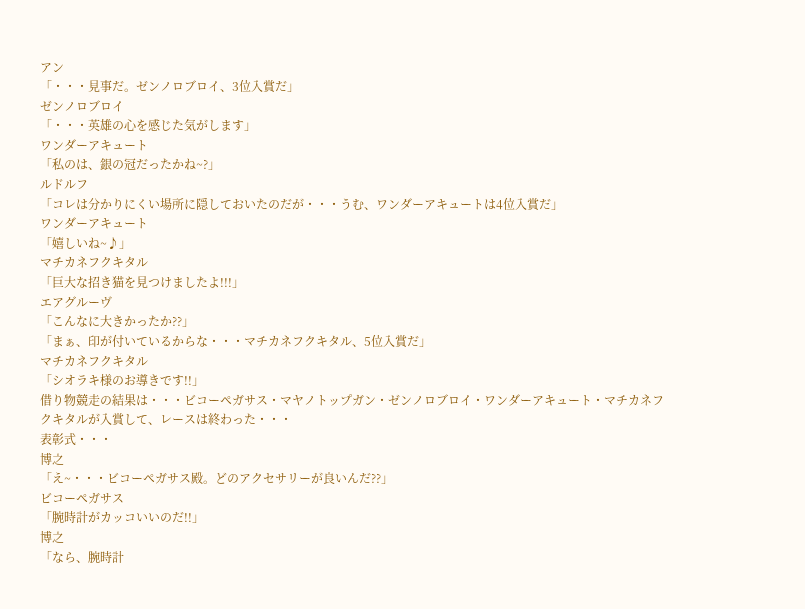アン
「・・・見事だ。ゼンノロブロイ、3位入賞だ」
ゼンノロブロイ
「・・・英雄の心を感じた気がします」
ワンダーアキュート
「私のは、銀の冠だったかね~?」
ルドルフ
「コレは分かりにくい場所に隠しておいたのだが・・・うむ、ワンダーアキュートは4位入賞だ」
ワンダーアキュート
「嬉しいね~♪」
マチカネフクキタル
「巨大な招き猫を見つけましたよ!!!」
エアグルーヴ
「こんなに大きかったか??」
「まぁ、印が付いているからな・・・マチカネフクキタル、5位入賞だ」
マチカネフクキタル
「シオラキ様のお導きです!!」
借り物競走の結果は・・・ビコーペガサス・マヤノトップガン・ゼンノロブロイ・ワンダーアキュート・マチカネフクキタルが入賞して、レースは終わった・・・
表彰式・・・
博之
「え~・・・ビコーペガサス殿。どのアクセサリーが良いんだ??」
ビコーペガサス
「腕時計がカッコいいのだ!!」
博之
「なら、腕時計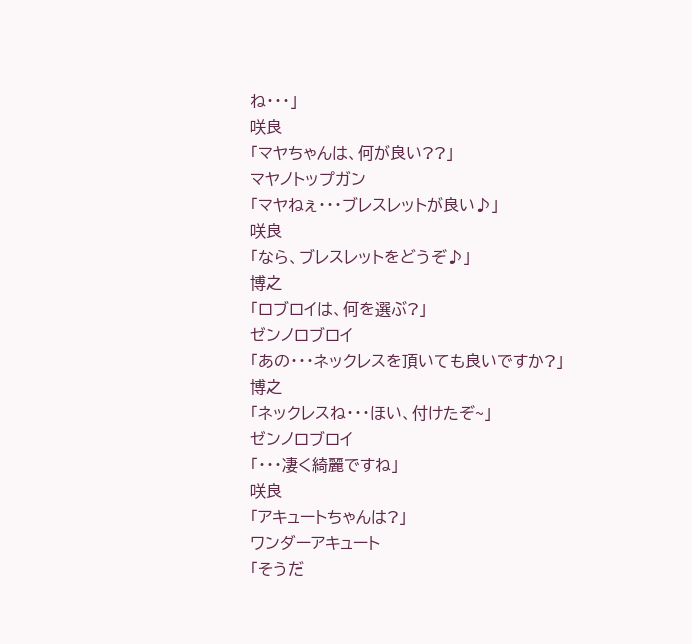ね・・・」
咲良
「マヤちゃんは、何が良い??」
マヤノトップガン
「マヤねぇ・・・ブレスレットが良い♪」
咲良
「なら、ブレスレットをどうぞ♪」
博之
「ロブロイは、何を選ぶ?」
ゼンノロブロイ
「あの・・・ネックレスを頂いても良いですか?」
博之
「ネックレスね・・・ほい、付けたぞ~」
ゼンノロブロイ
「・・・凄く綺麗ですね」
咲良
「アキュートちゃんは?」
ワンダーアキュート
「そうだ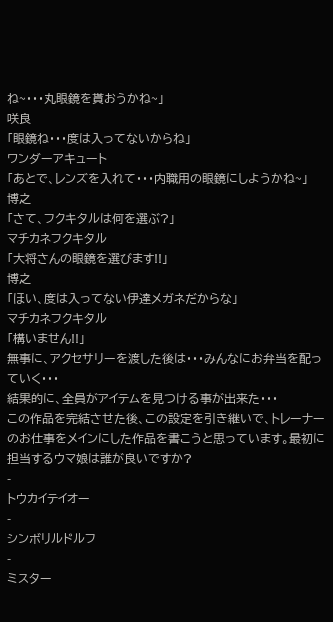ね~・・・丸眼鏡を貰おうかね~」
咲良
「眼鏡ね・・・度は入ってないからね」
ワンダーアキュート
「あとで、レンズを入れて・・・内職用の眼鏡にしようかね~」
博之
「さて、フクキタルは何を選ぶ?」
マチカネフクキタル
「大将さんの眼鏡を選びます!!」
博之
「ほい、度は入ってない伊達メガネだからな」
マチカネフクキタル
「構いません!!」
無事に、アクセサリーを渡した後は・・・みんなにお弁当を配っていく・・・
結果的に、全員がアイテムを見つける事が出来た・・・
この作品を完結させた後、この設定を引き継いで、トレーナーのお仕事をメインにした作品を書こうと思っています。最初に担当するウマ娘は誰が良いですか?
-
トウカイテイオー
-
シンボリルドルフ
-
ミスター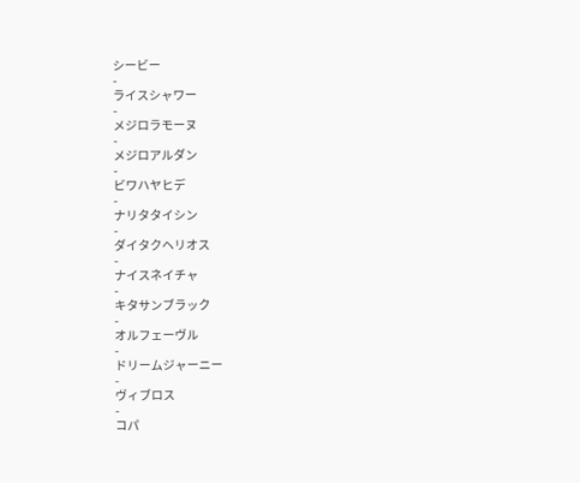シービー
-
ライスシャワー
-
メジロラモーヌ
-
メジロアルダン
-
ビワハヤヒデ
-
ナリタタイシン
-
ダイタクヘリオス
-
ナイスネイチャ
-
キタサンブラック
-
オルフェーヴル
-
ドリームジャーニー
-
ヴィブロス
-
コパ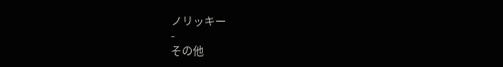ノリッキー
-
その他